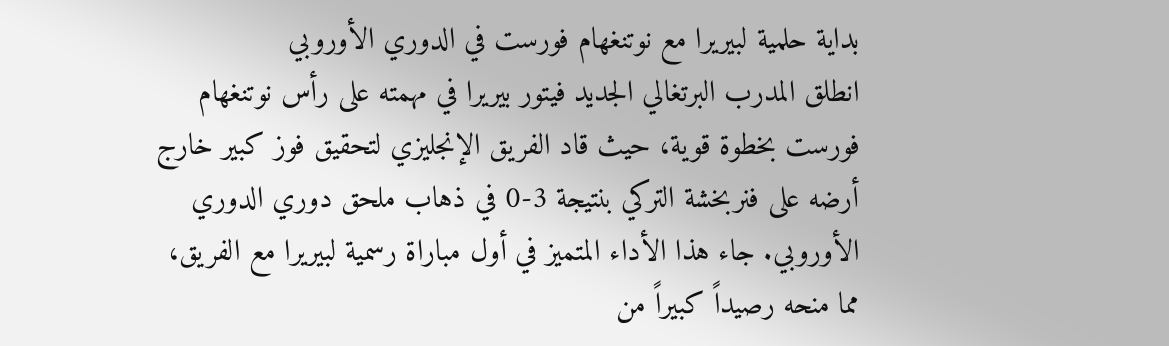بداية حلمية لبيريرا مع نوتنغهام فورست في الدوري الأوروبي
انطلق المدرب البرتغالي الجديد فيتور بيريرا في مهمته على رأس نوتنغهام فورست بخطوة قوية، حيث قاد الفريق الإنجليزي لتحقيق فوز كبير خارج أرضه على فنربخشة التركي بنتيجة 3-0 في ذهاب ملحق دوري الدوري الأوروبي. جاء هذا الأداء المتميز في أول مباراة رسمية لبيريرا مع الفريق، مما منحه رصيداً كبيراً من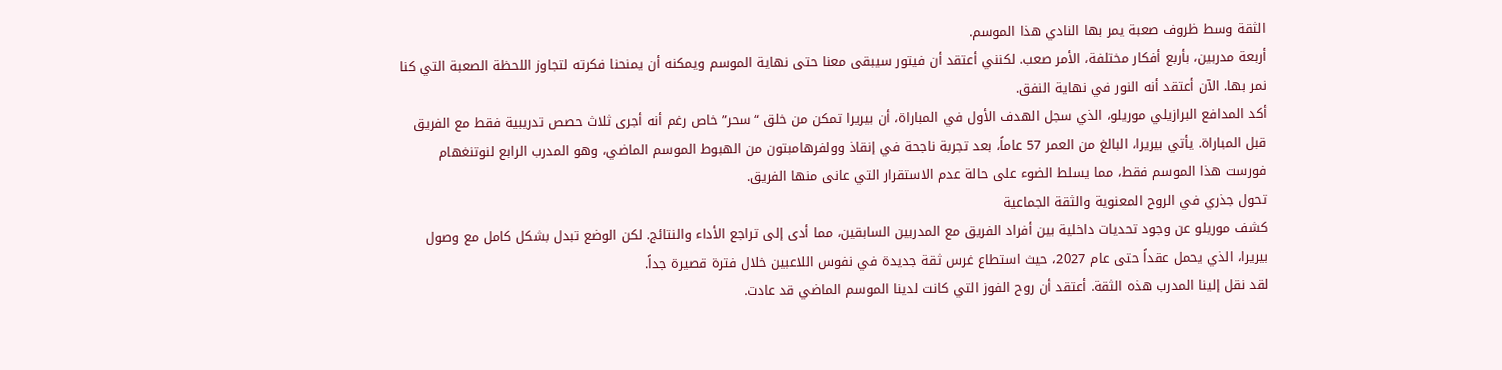الثقة وسط ظروف صعبة يمر بها النادي هذا الموسم.
أربعة مدربين، بأربع أفكار مختلفة، الأمر صعب. لكنني أعتقد أن فيتور سيبقى معنا حتى نهاية الموسم ويمكنه أن يمنحنا فكرته لتجاوز اللحظة الصعبة التي كنا نمر بها. الآن أعتقد أنه النور في نهاية النفق.
أكد المدافع البرازيلي موريلو، الذي سجل الهدف الأول في المباراة، أن بيريرا تمكن من خلق “سحر” خاص رغم أنه أجرى ثلاث حصص تدريبية فقط مع الفريق قبل المباراة. يأتي بيريرا، البالغ من العمر 57 عاماً، بعد تجربة ناجحة في إنقاذ وولفرهامبتون من الهبوط الموسم الماضي، وهو المدرب الرابع لنوتنغهام فورست هذا الموسم فقط، مما يسلط الضوء على حالة عدم الاستقرار التي عانى منها الفريق.
تحول جذري في الروح المعنوية والثقة الجماعية
كشف موريلو عن وجود تحديات داخلية بين أفراد الفريق مع المدربين السابقين، مما أدى إلى تراجع الأداء والنتائج. لكن الوضع تبدل بشكل كامل مع وصول بيريرا، الذي يحمل عقداً حتى عام 2027، حيث استطاع غرس ثقة جديدة في نفوس اللاعبين خلال فترة قصيرة جداً.
لقد نقل إلينا المدرب هذه الثقة. أعتقد أن روح الفوز التي كانت لدينا الموسم الماضي قد عادت.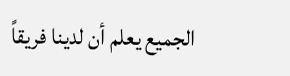الجميع يعلم أن لدينا فريقاً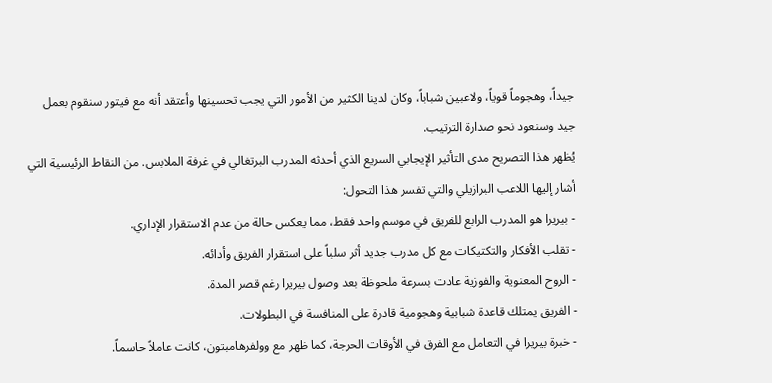جيداً، وهجوماً قوياً، ولاعبين شباباً، وكان لدينا الكثير من الأمور التي يجب تحسينها وأعتقد أنه مع فيتور سنقوم بعمل جيد وسنعود نحو صدارة الترتيب.
يُظهر هذا التصريح مدى التأثير الإيجابي السريع الذي أحدثه المدرب البرتغالي في غرفة الملابس. من النقاط الرئيسية التي أشار إليها اللاعب البرازيلي والتي تفسر هذا التحول:
- بيريرا هو المدرب الرابع للفريق في موسم واحد فقط، مما يعكس حالة من عدم الاستقرار الإداري.
- تقلب الأفكار والتكتيكات مع كل مدرب جديد أثر سلباً على استقرار الفريق وأدائه.
- الروح المعنوية والفوزية عادت بسرعة ملحوظة بعد وصول بيريرا رغم قصر المدة.
- الفريق يمتلك قاعدة شبابية وهجومية قادرة على المنافسة في البطولات.
- خبرة بيريرا في التعامل مع الفرق في الأوقات الحرجة، كما ظهر مع وولفرهامبتون، كانت عاملاً حاسماً.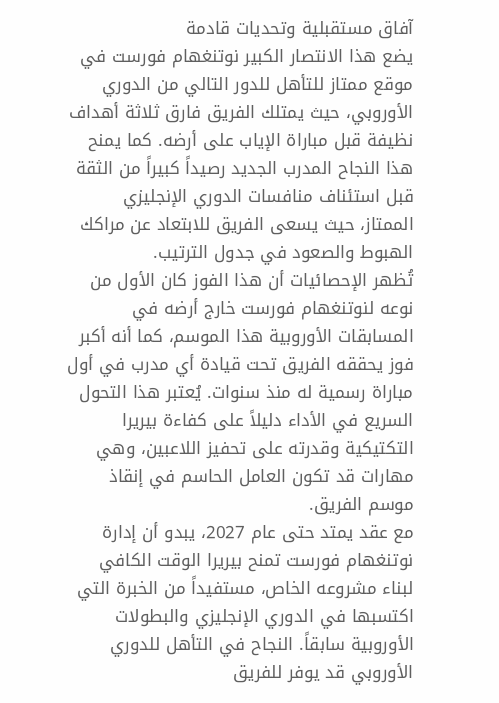آفاق مستقبلية وتحديات قادمة
يضع هذا الانتصار الكبير نوتنغهام فورست في موقع ممتاز للتأهل للدور التالي من الدوري الأوروبي، حيث يمتلك الفريق فارق ثلاثة أهداف نظيفة قبل مباراة الإياب على أرضه. كما يمنح هذا النجاح المدرب الجديد رصيداً كبيراً من الثقة قبل استئناف منافسات الدوري الإنجليزي الممتاز، حيث يسعى الفريق للابتعاد عن مراكك الهبوط والصعود في جدول الترتيب.
تُظهر الإحصائيات أن هذا الفوز كان الأول من نوعه لنوتنغهام فورست خارج أرضه في المسابقات الأوروبية هذا الموسم، كما أنه أكبر فوز يحققه الفريق تحت قيادة أي مدرب في أول مباراة رسمية له منذ سنوات. يُعتبر هذا التحول السريع في الأداء دليلاً على كفاءة بيريرا التكتيكية وقدرته على تحفيز اللاعبين، وهي مهارات قد تكون العامل الحاسم في إنقاذ موسم الفريق.
مع عقد يمتد حتى عام 2027، يبدو أن إدارة نوتنغهام فورست تمنح بيريرا الوقت الكافي لبناء مشروعه الخاص، مستفيداً من الخبرة التي اكتسبها في الدوري الإنجليزي والبطولات الأوروبية سابقاً. النجاح في التأهل للدوري الأوروبي قد يوفر للفريق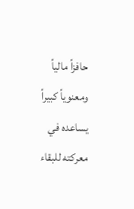حافزاً مالياً ومعنوياً كبيراً يساعده في معركته للبقاء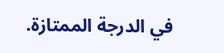في الدرجة الممتازة.